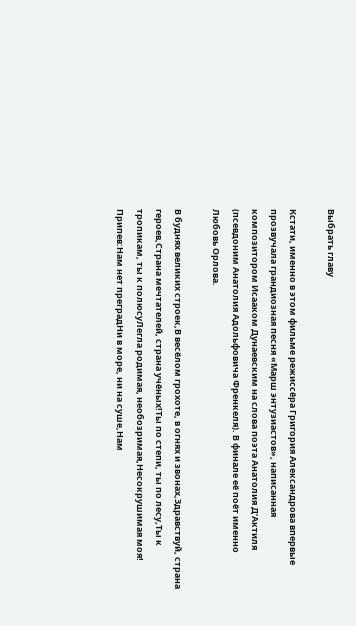Выбрать главу

Кстати, именно в этом фильме режиссёра Григория Александрова впервые прозвучала грандиозная песня «Марш энтузиастов», написанная композитором Исааком Дунаевским на слова поэта Анатолия Д’Актиля (псевдоним Анатолия Адольфовича Френкеля). В финале её поёт именно Любовь Орлова.

В буднях великих строек,В весёлом грохоте, в огнях и звонах,Здравствуй, страна героев,Страна мечтателей, страна учёных!Ты по степи, ты по лесу,Ты к тропикам, ты к полюсуЛегла родимая, необозримая,Несокрушимая моя!
Припев:Нам нет преградНи в море, ни на суше,Нам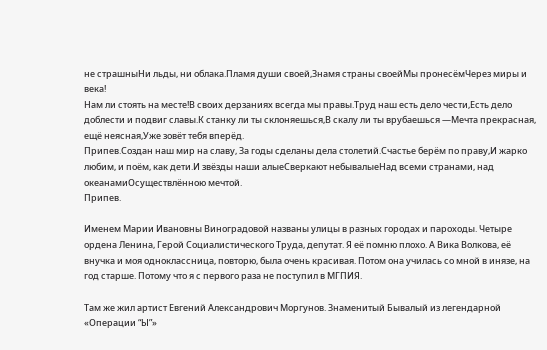не страшныНи льды, ни облака.Пламя души своей,Знамя страны своейМы пронесёмЧерез миры и века!
Нам ли стоять на месте!В своих дерзаниях всегда мы правы.Труд наш есть дело чести,Есть дело доблести и подвиг славы.К станку ли ты склоняешься,В скалу ли ты врубаешься —Мечта прекрасная, ещё неясная,Уже зовёт тебя вперёд.
Припев.Создан наш мир на славу, За годы сделаны дела столетий.Счастье берём по праву,И жарко любим, и поём, как дети.И звёзды наши алыеСверкают небывалыеНад всеми странами, над океанамиОсуществлённою мечтой.
Припев.

Именем Марии Ивановны Виноградовой названы улицы в разных городах и пароходы. Четыре ордена Ленина, Герой Социалистического Труда, депутат. Я её помню плохо. А Вика Волкова, её внучка и моя одноклассница, повторю, была очень красивая. Потом она училась со мной в инязе, на год старше. Потому что я с первого раза не поступил в МГПИЯ.

Там же жил артист Евгений Александрович Моргунов. Знаменитый Бывалый из легендарной «Операции “Ы”»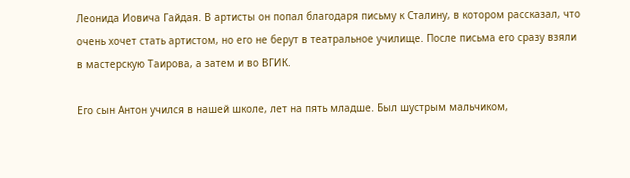Леонида Иовича Гайдая. В артисты он попал благодаря письму к Сталину, в котором рассказал, что очень хочет стать артистом, но его не берут в театральное училище. После письма его сразу взяли в мастерскую Таирова, а затем и во ВГИК.

Его сын Антон учился в нашей школе, лет на пять младше. Был шустрым мальчиком,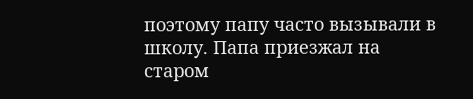поэтому папу часто вызывали в школу. Папа приезжал на старом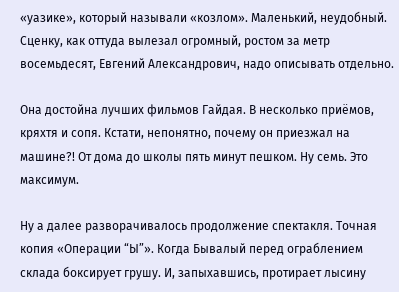«уазике», который называли «козлом». Маленький, неудобный. Сценку, как оттуда вылезал огромный, ростом за метр восемьдесят, Евгений Александрович, надо описывать отдельно.

Она достойна лучших фильмов Гайдая. В несколько приёмов, кряхтя и сопя. Кстати, непонятно, почему он приезжал на машине?! От дома до школы пять минут пешком. Ну семь. Это максимум.

Ну а далее разворачивалось продолжение спектакля. Точная копия «Операции “Ы”». Когда Бывалый перед ограблением склада боксирует грушу. И, запыхавшись, протирает лысину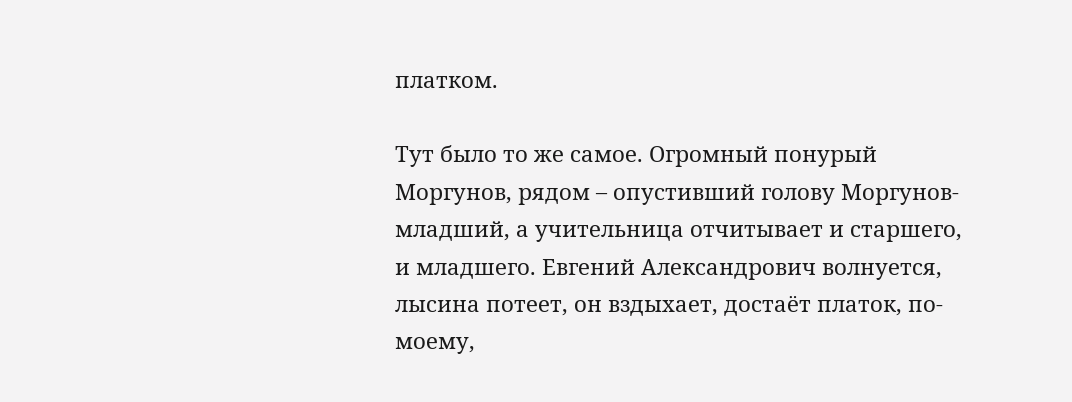платком.

Тут было то же самое. Огромный понурый Моргунов, рядом – опустивший голову Моргунов-младший, а учительница отчитывает и старшего, и младшего. Евгений Александрович волнуется, лысина потеет, он вздыхает, достаёт платок, по-моему,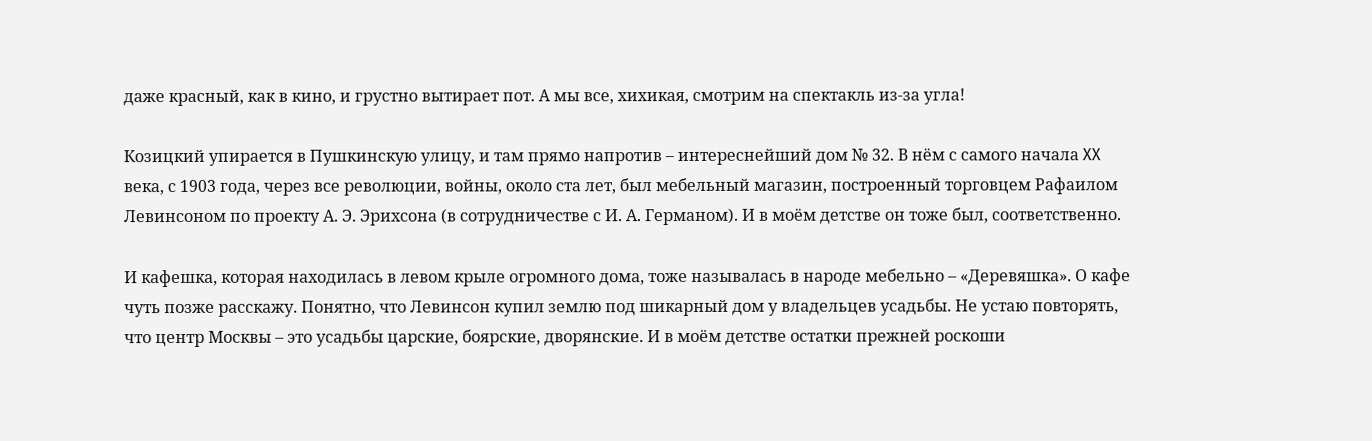даже красный, как в кино, и грустно вытирает пот. А мы все, хихикая, смотрим на спектакль из-за угла!

Козицкий упирается в Пушкинскую улицу, и там прямо напротив – интереснейший дом № 32. В нём с самого начала XX века, с 1903 года, через все революции, войны, около ста лет, был мебельный магазин, построенный торговцем Рафаилом Левинсоном по проекту А. Э. Эрихсона (в сотрудничестве с И. А. Германом). И в моём детстве он тоже был, соответственно.

И кафешка, которая находилась в левом крыле огромного дома, тоже называлась в народе мебельно – «Деревяшка». О кафе чуть позже расскажу. Понятно, что Левинсон купил землю под шикарный дом у владельцев усадьбы. Не устаю повторять, что центр Москвы – это усадьбы царские, боярские, дворянские. И в моём детстве остатки прежней роскоши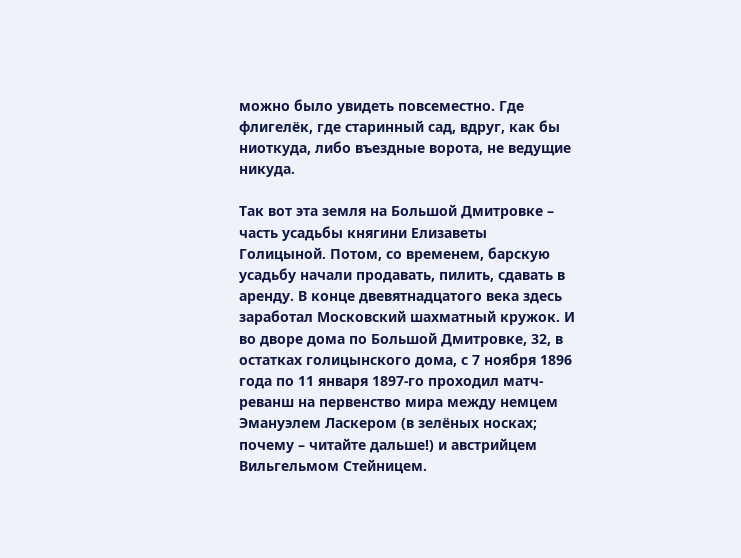можно было увидеть повсеместно. Где флигелёк, где старинный сад, вдруг, как бы ниоткуда, либо въездные ворота, не ведущие никуда.

Так вот эта земля на Большой Дмитровке – часть усадьбы княгини Елизаветы Голицыной. Потом, со временем, барскую усадьбу начали продавать, пилить, сдавать в аренду. В конце двевятнадцатого века здесь заработал Московский шахматный кружок. И во дворе дома по Большой Дмитровке, 32, в остатках голицынского дома, с 7 ноября 1896 года по 11 января 1897-го проходил матч-реванш на первенство мира между немцем Эмануэлем Ласкером (в зелёных носках; почему – читайте дальше!) и австрийцем Вильгельмом Стейницем.